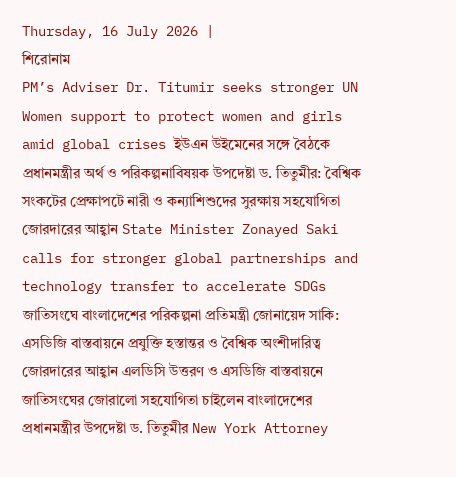Thursday, 16 July 2026 |
শিরোনাম
PM’s Adviser Dr. Titumir seeks stronger UN Women support to protect women and girls amid global crises ইউএন উইমেনের সঙ্গে বৈঠকে প্রধানমন্ত্রীর অর্থ ও পরিকল্পনাবিষয়ক উপদেষ্টা ড. তিতুমীর: বৈশ্বিক সংকটের প্রেক্ষাপটে নারী ও কন্যাশিশুদের সুরক্ষায় সহযোগিতা জোরদারের আহ্বান State Minister Zonayed Saki calls for stronger global partnerships and technology transfer to accelerate SDGs জাতিসংঘে বাংলাদেশের পরিকল্পনা প্রতিমন্ত্রী জোনায়েদ সাকি: এসডিজি বাস্তবায়নে প্রযুক্তি হস্তান্তর ও বৈশ্বিক অংশীদারিত্ব জোরদারের আহ্বান এলডিসি উত্তরণ ও এসডিজি বাস্তবায়নে জাতিসংঘের জোরালো সহযোগিতা চাইলেন বাংলাদেশের প্রধানমন্ত্রীর উপদেষ্টা ড. তিতুমীর New York Attorney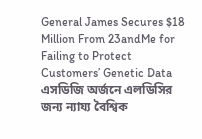General James Secures $18 Million From 23andMe for Failing to Protect Customers’ Genetic Data এসডিজি অর্জনে এলডিসির জন্য ন্যায্য বৈশ্বিক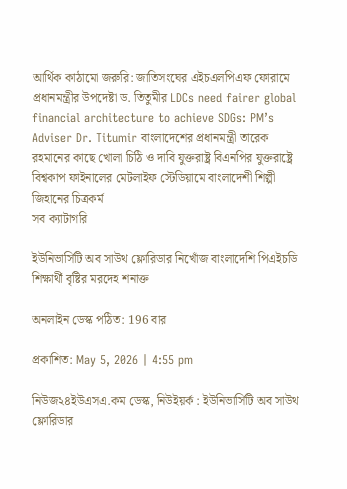আর্থিক কাঠামো জরুরি: জাতিসংঘের এইচএলপিএফ ফোরামে প্রধানমন্ত্রীর উপদেষ্টা ড. তিতুমীর LDCs need fairer global financial architecture to achieve SDGs: PM’s Adviser Dr. Titumir বাংলাদেশের প্রধানমন্ত্রী তারেক রহমানের কাছে খোলা চিঠি ও দাবি যুক্তরাষ্ট্র বিএনপির যুক্তরাষ্ট্রে বিশ্বকাপ ফাইনালের মেটলাইফ স্টেডিয়ামে বাংলাদেশী শিল্পী জিহানের চিত্রকর্ম
সব ক্যাটাগরি

ইউনিভার্সিটি অব সাউথ ফ্লোরিডার নিখোঁজ বাংলাদেশি পিএইচডি শিক্ষার্থী বৃষ্টির মরদেহ শনাক্ত

অনলাইন ডেস্ক পঠিত: 196 বার

প্রকাশিত: May 5, 2026 | 4:55 pm

নিউজ২৪ইউএসএ.কম ডেস্ক, নিউইয়র্ক : ইউনিভার্সিটি অব সাউথ ফ্লোরিডার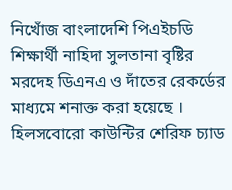নিখোঁজ বাংলাদেশি পিএইচডি শিক্ষার্থী নাহিদা সুলতানা বৃষ্টির মরদেহ ডিএনএ ও দাঁতের রেকর্ডের মাধ্যমে শনাক্ত করা হয়েছে । হিলসবোরো কাউন্টির শেরিফ চ্যাড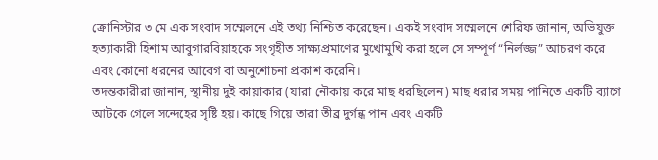ক্রোনিস্টার ৩ মে এক সংবাদ সম্মেলনে এই তথ্য নিশ্চিত করেছেন। একই সংবাদ সম্মেলনে শেরিফ জানান, অভিযুক্ত হত্যাকারী হিশাম আবুগারবিয়াহকে সংগৃহীত সাক্ষ্যপ্রমাণের মুখোমুখি করা হলে সে সম্পূর্ণ “নির্লজ্জ” আচরণ করে এবং কোনো ধরনের আবেগ বা অনুশোচনা প্রকাশ করেনি।
তদন্তকারীরা জানান, স্থানীয় দুই কায়াকার (যারা নৌকায় করে মাছ ধরছিলেন) মাছ ধরার সময় পানিতে একটি ব্যাগে আটকে গেলে সন্দেহের সৃষ্টি হয়। কাছে গিয়ে তারা তীব্র দুর্গন্ধ পান এবং একটি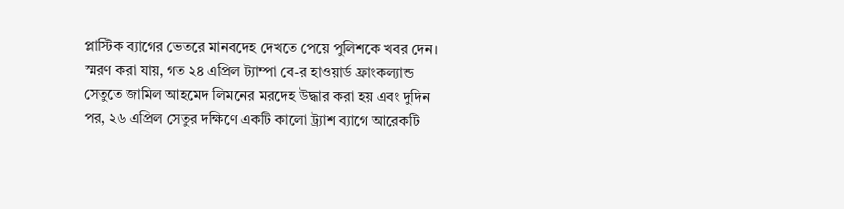প্লাস্টিক ব্যাগের ভেতরে মানবদেহ দেখতে পেয়ে পুলিশকে খবর দেন।
স্মরণ করা যায়, গত ২৪ এপ্রিল ট্যাম্পা বে-র হাওয়ার্ড ফ্রাংকল্যান্ড সেতুতে জামিল আহমেদ লিমনের মরদেহ উদ্ধার করা হয় এবং দুদিন পর, ২৬ এপ্রিল সেতুর দক্ষিণে একটি কালো ট্র্যাশ ব্যাগে আরেকটি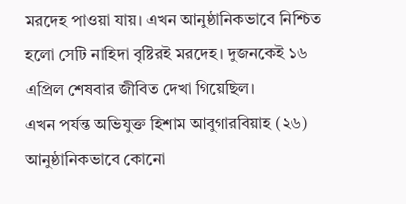মরদেহ পাওয়া যায়। এখন আনুষ্ঠানিকভাবে নিশ্চিত হলো সেটি নাহিদা বৃষ্টিরই মরদেহ। দুজনকেই ১৬ এপ্রিল শেষবার জীবিত দেখা গিয়েছিল।
এখন পর্যন্ত অভিযুক্ত হিশাম আবুগারবিয়াহ (২৬) আনুষ্ঠানিকভাবে কোনো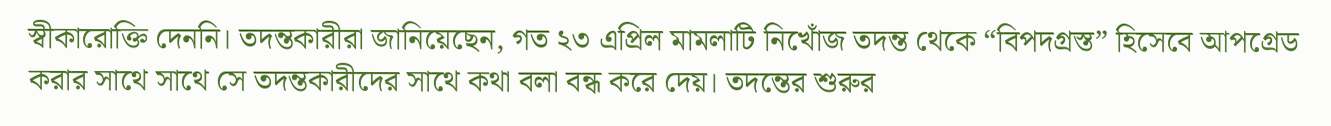স্বীকারোক্তি দেননি। তদন্তকারীরা জানিয়েছেন, গত ২৩ এপ্রিল মামলাটি নিখোঁজ তদন্ত থেকে “বিপদগ্রস্ত” হিসেবে আপগ্রেড করার সাথে সাথে সে তদন্তকারীদের সাথে কথা বলা বন্ধ করে দেয়। তদন্তের শুরুর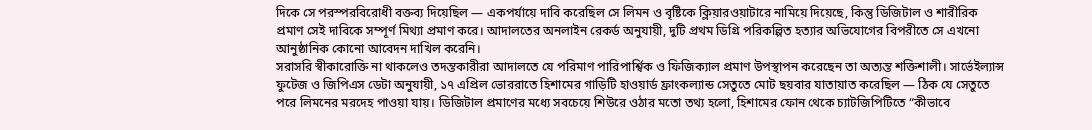দিকে সে পরস্পরবিরোধী বক্তব্য দিয়েছিল — একপর্যায়ে দাবি করেছিল সে লিমন ও বৃষ্টিকে ক্লিয়ারওয়াটারে নামিয়ে দিয়েছে, কিন্তু ডিজিটাল ও শারীরিক প্রমাণ সেই দাবিকে সম্পূর্ণ মিথ্যা প্রমাণ করে। আদালতের অনলাইন রেকর্ড অনুযায়ী, দুটি প্রথম ডিগ্রি পরিকল্পিত হত্যার অভিযোগের বিপরীতে সে এখনো আনুষ্ঠানিক কোনো আবেদন দাখিল করেনি।
সরাসরি স্বীকারোক্তি না থাকলেও তদন্তকারীরা আদালতে যে পরিমাণ পারিপার্শ্বিক ও ফিজিক্যাল প্রমাণ উপস্থাপন করেছেন তা অত্যন্ত শক্তিশালী। সার্ভেইল্যান্স ফুটেজ ও জিপিএস ডেটা অনুযায়ী, ১৭ এপ্রিল ভোররাতে হিশামের গাড়িটি হাওয়ার্ড ফ্রাংকল্যান্ড সেতুতে মোট ছয়বার যাতায়াত করেছিল — ঠিক যে সেতুতে পরে লিমনের মরদেহ পাওয়া যায়। ডিজিটাল প্রমাণের মধ্যে সবচেয়ে শিউরে ওঠার মতো তথ্য হলো, হিশামের ফোন থেকে চ্যাটজিপিটিতে “কীভাবে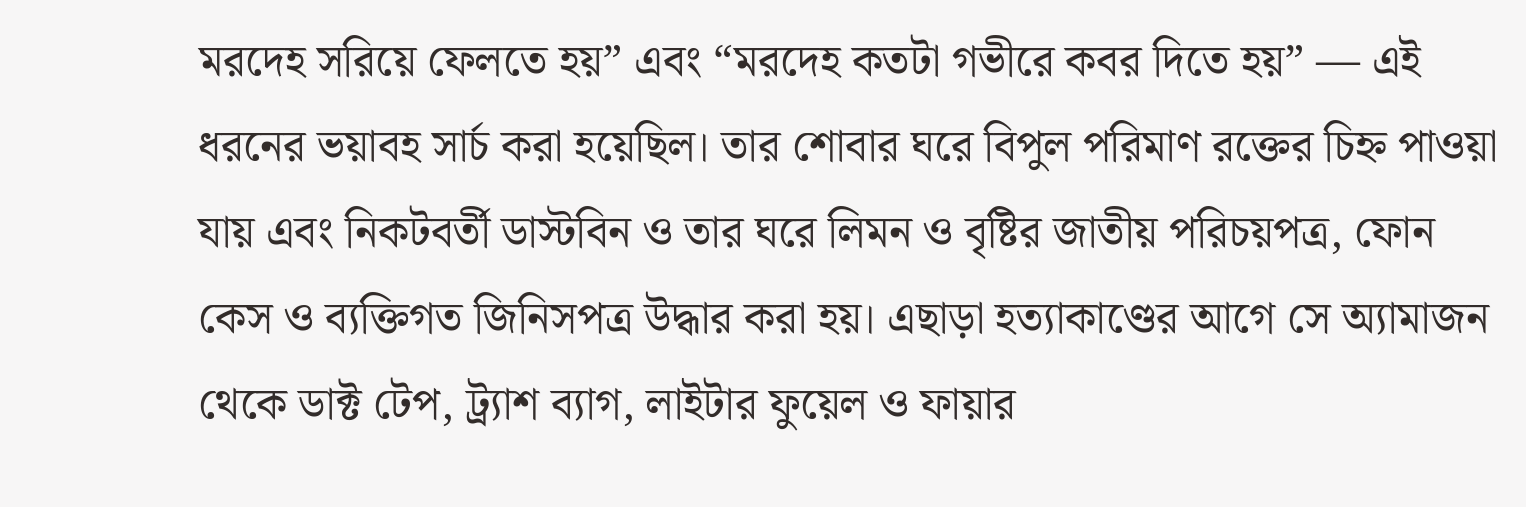মরদেহ সরিয়ে ফেলতে হয়” এবং “মরদেহ কতটা গভীরে কবর দিতে হয়” — এই ধরনের ভয়াবহ সার্চ করা হয়েছিল। তার শোবার ঘরে বিপুল পরিমাণ রক্তের চিহ্ন পাওয়া যায় এবং নিকটবর্তী ডাস্টবিন ও তার ঘরে লিমন ও বৃষ্টির জাতীয় পরিচয়পত্র, ফোন কেস ও ব্যক্তিগত জিনিসপত্র উদ্ধার করা হয়। এছাড়া হত্যাকাণ্ডের আগে সে অ্যামাজন থেকে ডাক্ট টেপ, ট্র্যাশ ব্যাগ, লাইটার ফুয়েল ও ফায়ার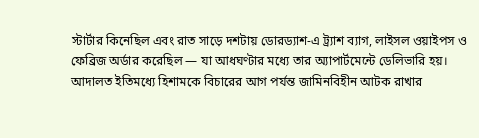স্টার্টার কিনেছিল এবং রাত সাড়ে দশটায় ডোরড্যাশ-এ ট্র্যাশ ব্যাগ, লাইসল ওয়াইপস ও ফেব্রিজ অর্ডার করেছিল — যা আধঘণ্টার মধ্যে তার অ্যাপার্টমেন্টে ডেলিভারি হয়।
আদালত ইতিমধ্যে হিশামকে বিচারের আগ পর্যন্ত জামিনবিহীন আটক রাখার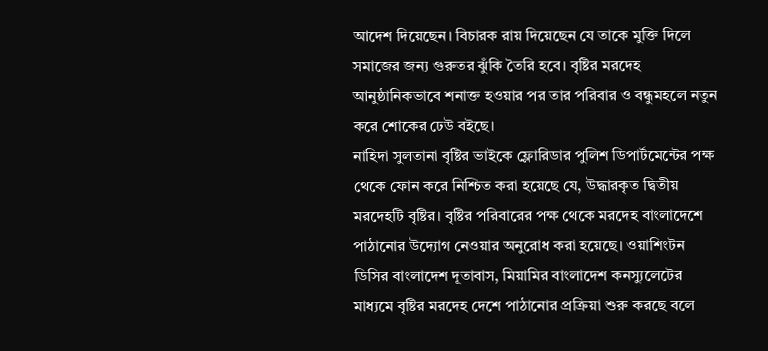আদেশ দিয়েছেন। বিচারক রায় দিয়েছেন যে তাকে মুক্তি দিলে সমাজের জন্য গুরুতর ঝুঁকি তৈরি হবে। বৃষ্টির মরদেহ আনুষ্ঠানিকভাবে শনাক্ত হওয়ার পর তার পরিবার ও বন্ধুমহলে নতুন করে শোকের ঢেউ বইছে।
নাহিদা সুলতানা বৃষ্টির ভাইকে ফ্লোরিডার পুলিশ ডিপার্টমেন্টের পক্ষ থেকে ফোন করে নিশ্চিত করা হয়েছে যে, উদ্ধারকৃত দ্বিতীয় মরদেহটি বৃষ্টির। বৃষ্টির পরিবারের পক্ষ থেকে মরদেহ বাংলাদেশে পাঠানোর উদ‍্যোগ নেওয়ার অনুরোধ করা হয়েছে। ওয়াশিংটন ডিসির বাংলাদেশ দূতাবাস, মিয়ামির বাংলাদেশ কনস্যুলেটের মাধ‍্যমে বৃষ্টির মরদেহ দেশে পাঠানোর প্রক্রিয়া শুরু করছে বলে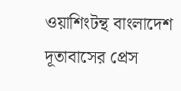ওয়াশিংটন্থ বাংলাদেশ দূতাবাসের প্রেস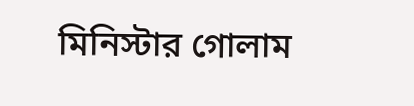মিনিস্টার গোলাম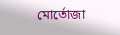মোর্তোজা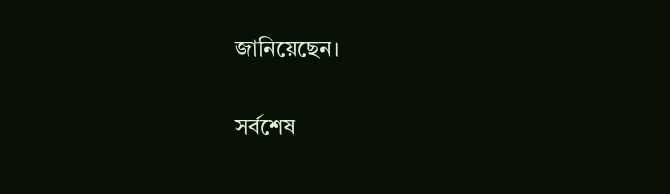জানিয়েছেন।

সর্বশেষ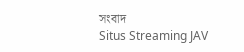সংবাদ
Situs Streaming JAV